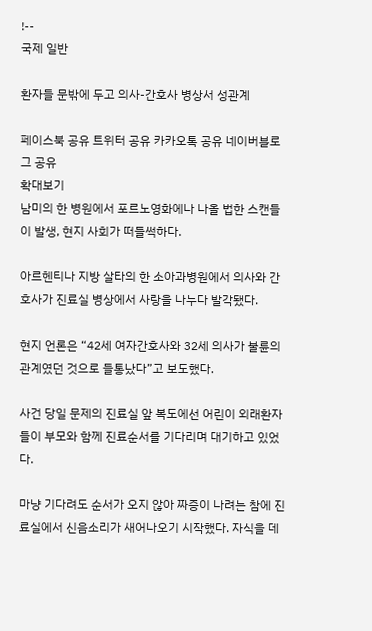!--
국제 일반

환자들 문밖에 두고 의사-간호사 병상서 성관계

페이스북 공유 트위터 공유 카카오톡 공유 네이버블로그 공유
확대보기
남미의 한 병원에서 포르노영화에나 나올 법한 스캔들이 발생, 현지 사회가 떠들썩하다.

아르헨티나 지방 살타의 한 소아과병원에서 의사와 간호사가 진료실 병상에서 사랑을 나누다 발각됐다.

현지 언론은 “42세 여자간호사와 32세 의사가 불륜의 관계였던 것으로 들통났다”고 보도했다.

사건 당일 문제의 진료실 앞 복도에선 어린이 외래환자들이 부모와 함께 진료순서를 기다리며 대기하고 있었다.

마냥 기다려도 순서가 오지 않아 짜증이 나려는 참에 진료실에서 신음소리가 새어나오기 시작했다. 자식을 데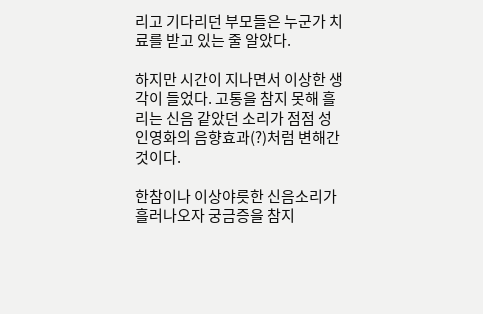리고 기다리던 부모들은 누군가 치료를 받고 있는 줄 알았다.

하지만 시간이 지나면서 이상한 생각이 들었다. 고통을 참지 못해 흘리는 신음 같았던 소리가 점점 성인영화의 음향효과(?)처럼 변해간 것이다.

한참이나 이상야릇한 신음소리가 흘러나오자 궁금증을 참지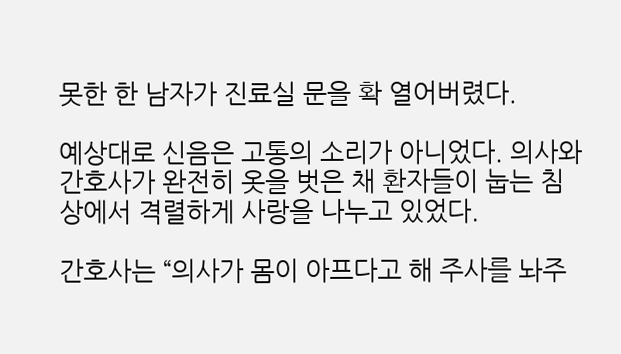못한 한 남자가 진료실 문을 확 열어버렸다.

예상대로 신음은 고통의 소리가 아니었다. 의사와 간호사가 완전히 옷을 벗은 채 환자들이 눕는 침상에서 격렬하게 사랑을 나누고 있었다.

간호사는 “의사가 몸이 아프다고 해 주사를 놔주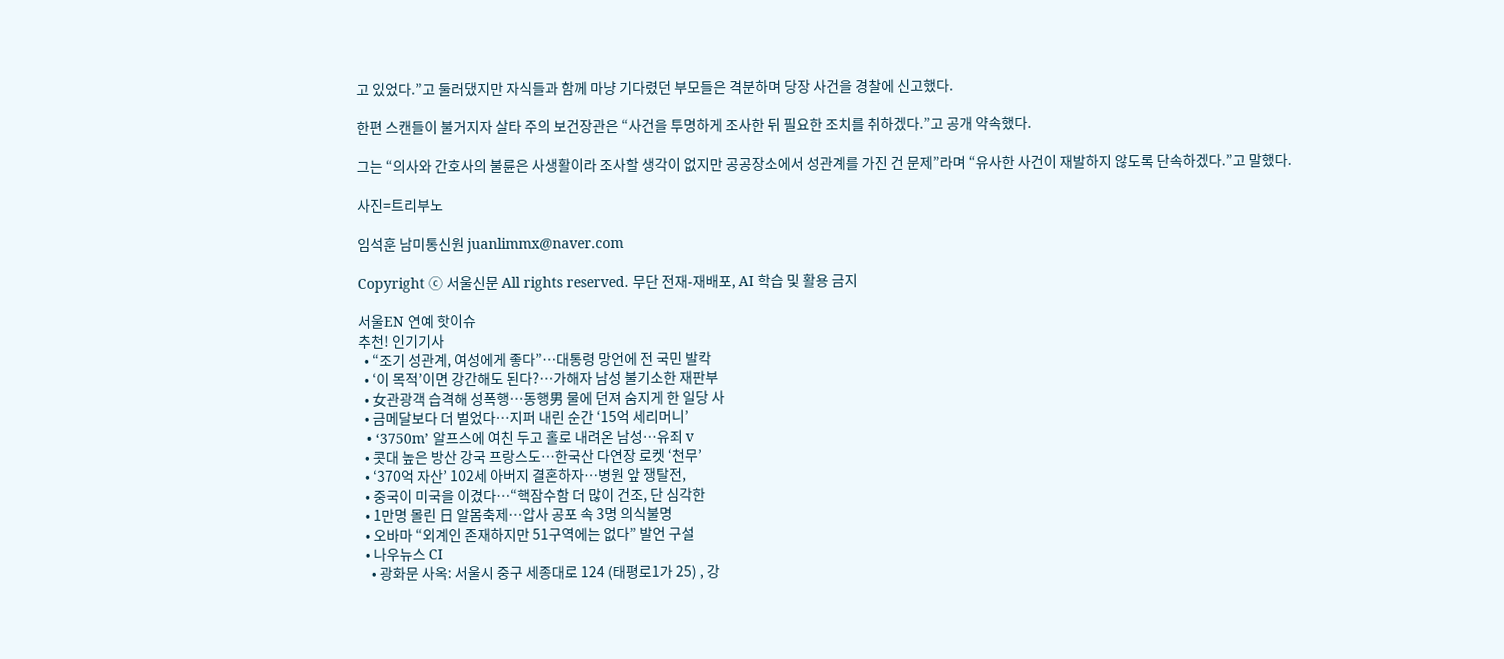고 있었다.”고 둘러댔지만 자식들과 함께 마냥 기다렸던 부모들은 격분하며 당장 사건을 경찰에 신고했다.

한편 스캔들이 불거지자 살타 주의 보건장관은 “사건을 투명하게 조사한 뒤 필요한 조치를 취하겠다.”고 공개 약속했다.

그는 “의사와 간호사의 불륜은 사생활이라 조사할 생각이 없지만 공공장소에서 성관계를 가진 건 문제”라며 “유사한 사건이 재발하지 않도록 단속하겠다.”고 말했다.

사진=트리부노

임석훈 남미통신원 juanlimmx@naver.com

Copyright ⓒ 서울신문 All rights reserved. 무단 전재-재배포, AI 학습 및 활용 금지

서울EN 연예 핫이슈
추천! 인기기사
  • “조기 성관계, 여성에게 좋다”…대통령 망언에 전 국민 발칵
  • ‘이 목적’이면 강간해도 된다?…가해자 남성 불기소한 재판부
  • 女관광객 습격해 성폭행…동행男 물에 던져 숨지게 한 일당 사
  • 금메달보다 더 벌었다…지퍼 내린 순간 ‘15억 세리머니’
  • ‘3750m’ 알프스에 여친 두고 홀로 내려온 남성…유죄 v
  • 콧대 높은 방산 강국 프랑스도…한국산 다연장 로켓 ‘천무’
  • ‘370억 자산’ 102세 아버지 결혼하자…병원 앞 쟁탈전,
  • 중국이 미국을 이겼다…“핵잠수함 더 많이 건조, 단 심각한
  • 1만명 몰린 日 알몸축제…압사 공포 속 3명 의식불명
  • 오바마 “외계인 존재하지만 51구역에는 없다” 발언 구설
  • 나우뉴스 CI
    • 광화문 사옥: 서울시 중구 세종대로 124 (태평로1가 25) , 강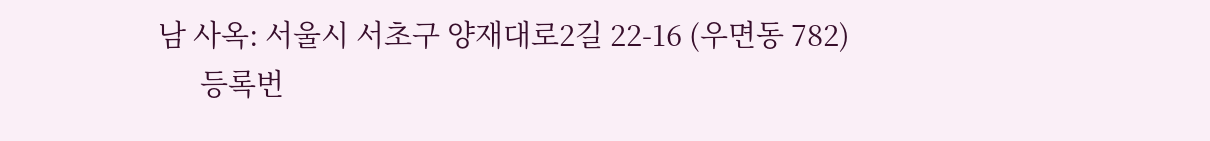남 사옥: 서울시 서초구 양재대로2길 22-16 (우면동 782)
      등록번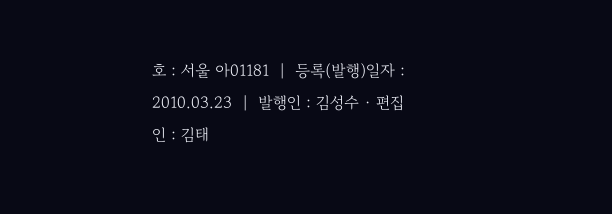호 : 서울 아01181  |  등록(발행)일자 : 2010.03.23  |  발행인 : 김성수 · 편집인 : 김태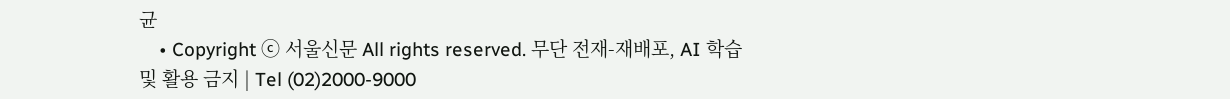균
    • Copyright ⓒ 서울신문 All rights reserved. 무단 전재-재배포, AI 학습 및 활용 금지 | Tel (02)2000-9000